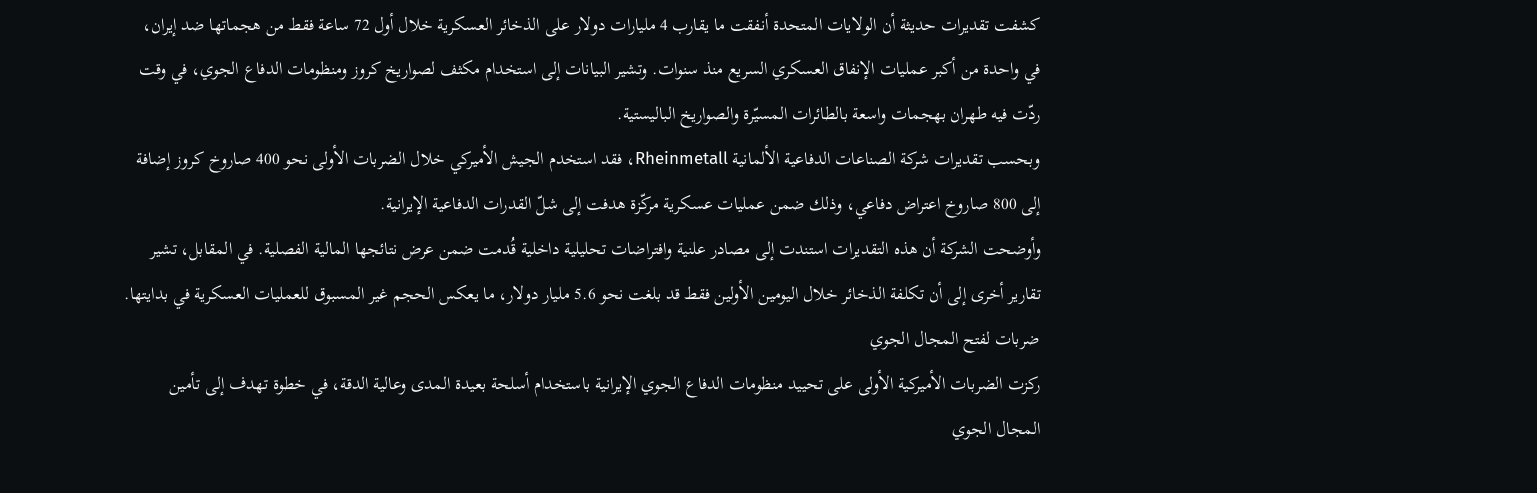كشفت تقديرات حديثة أن الولايات المتحدة أنفقت ما يقارب 4 مليارات دولار على الذخائر العسكرية خلال أول 72 ساعة فقط من هجماتها ضد إيران، في واحدة من أكبر عمليات الإنفاق العسكري السريع منذ سنوات. وتشير البيانات إلى استخدام مكثف لصواريخ كروز ومنظومات الدفاع الجوي، في وقت ردّت فيه طهران بهجمات واسعة بالطائرات المسيّرة والصواريخ الباليستية.
وبحسب تقديرات شركة الصناعات الدفاعية الألمانية Rheinmetall، فقد استخدم الجيش الأميركي خلال الضربات الأولى نحو 400 صاروخ كروز إضافة إلى 800 صاروخ اعتراض دفاعي، وذلك ضمن عمليات عسكرية مركّزة هدفت إلى شلّ القدرات الدفاعية الإيرانية.
وأوضحت الشركة أن هذه التقديرات استندت إلى مصادر علنية وافتراضات تحليلية داخلية قُدمت ضمن عرض نتائجها المالية الفصلية. في المقابل، تشير تقارير أخرى إلى أن تكلفة الذخائر خلال اليومين الأولين فقط قد بلغت نحو 5.6 مليار دولار، ما يعكس الحجم غير المسبوق للعمليات العسكرية في بدايتها.
ضربات لفتح المجال الجوي
ركزت الضربات الأميركية الأولى على تحييد منظومات الدفاع الجوي الإيرانية باستخدام أسلحة بعيدة المدى وعالية الدقة، في خطوة تهدف إلى تأمين المجال الجوي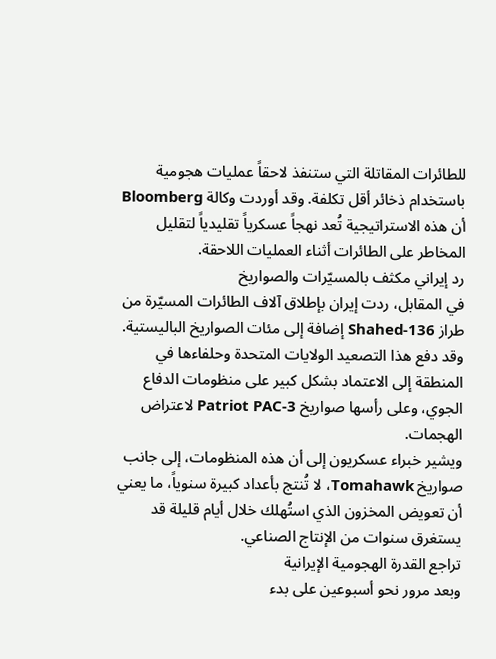للطائرات المقاتلة التي ستنفذ لاحقاً عمليات هجومية باستخدام ذخائر أقل تكلفة. وقد أوردت وكالة Bloomberg أن هذه الاستراتيجية تُعد نهجاً عسكرياً تقليدياً لتقليل المخاطر على الطائرات أثناء العمليات اللاحقة.
رد إيراني مكثف بالمسيّرات والصواريخ
في المقابل، ردت إيران بإطلاق آلاف الطائرات المسيّرة من طراز Shahed-136 إضافة إلى مئات الصواريخ الباليستية. وقد دفع هذا التصعيد الولايات المتحدة وحلفاءها في المنطقة إلى الاعتماد بشكل كبير على منظومات الدفاع الجوي، وعلى رأسها صواريخ Patriot PAC-3 لاعتراض الهجمات.
ويشير خبراء عسكريون إلى أن هذه المنظومات، إلى جانب صواريخ Tomahawk، لا تُنتج بأعداد كبيرة سنوياً، ما يعني أن تعويض المخزون الذي استُهلك خلال أيام قليلة قد يستغرق سنوات من الإنتاج الصناعي.
تراجع القدرة الهجومية الإيرانية
وبعد مرور نحو أسبوعين على بدء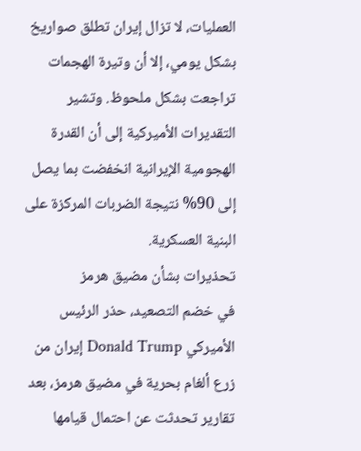العمليات، لا تزال إيران تطلق صواريخ بشكل يومي، إلا أن وتيرة الهجمات تراجعت بشكل ملحوظ. وتشير التقديرات الأميركية إلى أن القدرة الهجومية الإيرانية انخفضت بما يصل إلى 90% نتيجة الضربات المركزة على البنية العسكرية.
تحذيرات بشأن مضيق هرمز
في خضم التصعيد، حذر الرئيس الأميركي Donald Trump إيران من زرع ألغام بحرية في مضيق هرمز، بعد تقارير تحدثت عن احتمال قيامها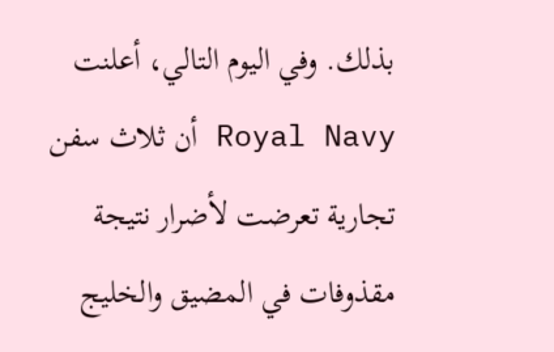بذلك. وفي اليوم التالي، أعلنت Royal Navy أن ثلاث سفن تجارية تعرضت لأضرار نتيجة مقذوفات في المضيق والخليج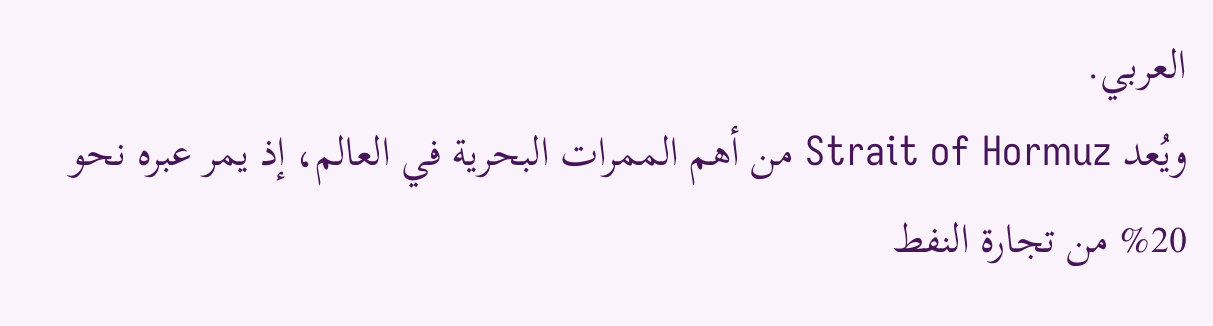العربي.
ويُعد Strait of Hormuz من أهم الممرات البحرية في العالم، إذ يمر عبره نحو 20% من تجارة النفط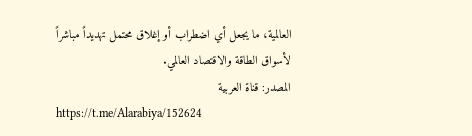العالمية، ما يجعل أي اضطراب أو إغلاق محتمل تهديداً مباشراً لأسواق الطاقة والاقتصاد العالمي.
المصدر: قناة العربية
https://t.me/Alarabiya/152624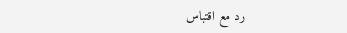رد مع اقتباس